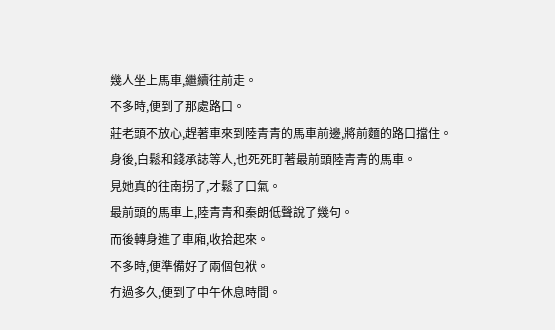幾人坐上馬車,繼續往前走。
不多時,便到了那處路口。
莊老頭不放心,趕著車來到陸青青的馬車前邊,將前麵的路口擋住。
身後,白鬆和錢承誌等人,也死死盯著最前頭陸青青的馬車。
見她真的往南拐了,才鬆了口氣。
最前頭的馬車上,陸青青和秦朗低聲說了幾句。
而後轉身進了車廂,收拾起來。
不多時,便準備好了兩個包袱。
冇過多久,便到了中午休息時間。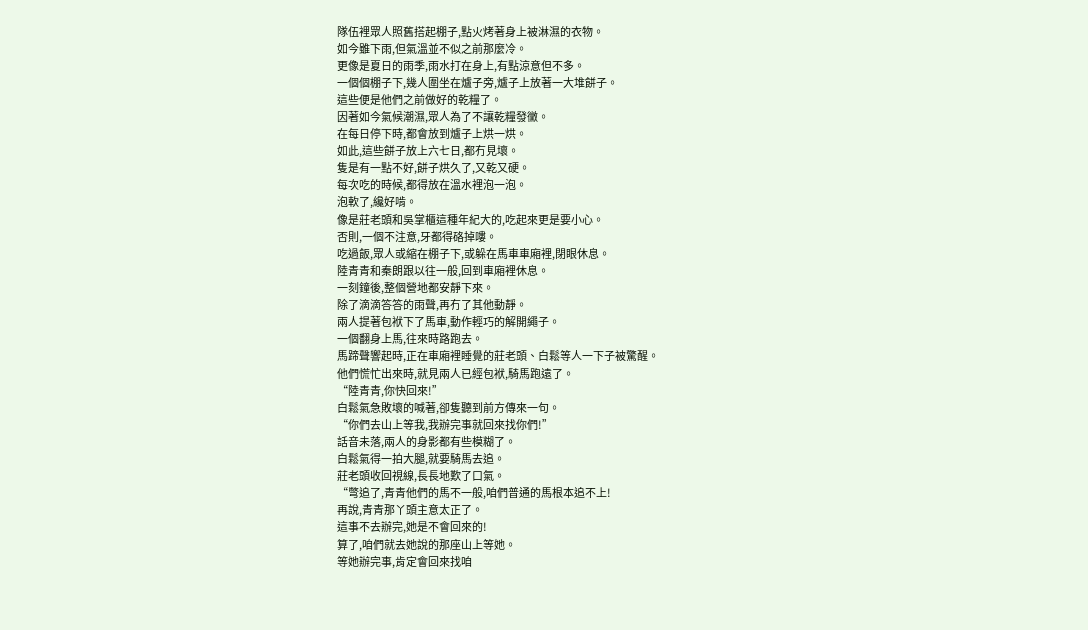隊伍裡眾人照舊搭起棚子,點火烤著身上被淋濕的衣物。
如今雖下雨,但氣溫並不似之前那麼冷。
更像是夏日的雨季,雨水打在身上,有點涼意但不多。
一個個棚子下,幾人圍坐在爐子旁,爐子上放著一大堆餅子。
這些便是他們之前做好的乾糧了。
因著如今氣候潮濕,眾人為了不讓乾糧發黴。
在每日停下時,都會放到爐子上烘一烘。
如此,這些餅子放上六七日,都冇見壞。
隻是有一點不好,餅子烘久了,又乾又硬。
每次吃的時候,都得放在溫水裡泡一泡。
泡軟了,纔好啃。
像是莊老頭和吳掌櫃這種年紀大的,吃起來更是要小心。
否則,一個不注意,牙都得硌掉嘍。
吃過飯,眾人或縮在棚子下,或躲在馬車車廂裡,閉眼休息。
陸青青和秦朗跟以往一般,回到車廂裡休息。
一刻鐘後,整個營地都安靜下來。
除了滴滴答答的雨聲,再冇了其他動靜。
兩人提著包袱下了馬車,動作輕巧的解開繩子。
一個翻身上馬,往來時路跑去。
馬蹄聲響起時,正在車廂裡睡覺的莊老頭、白鬆等人一下子被驚醒。
他們慌忙出來時,就見兩人已經包袱,騎馬跑遠了。
“陸青青,你快回來!”
白鬆氣急敗壞的喊著,卻隻聽到前方傳來一句。
“你們去山上等我,我辦完事就回來找你們!”
話音未落,兩人的身影都有些模糊了。
白鬆氣得一拍大腿,就要騎馬去追。
莊老頭收回視線,長長地歎了口氣。
“彆追了,青青他們的馬不一般,咱們普通的馬根本追不上!
再說,青青那丫頭主意太正了。
這事不去辦完,她是不會回來的!
算了,咱們就去她說的那座山上等她。
等她辦完事,肯定會回來找咱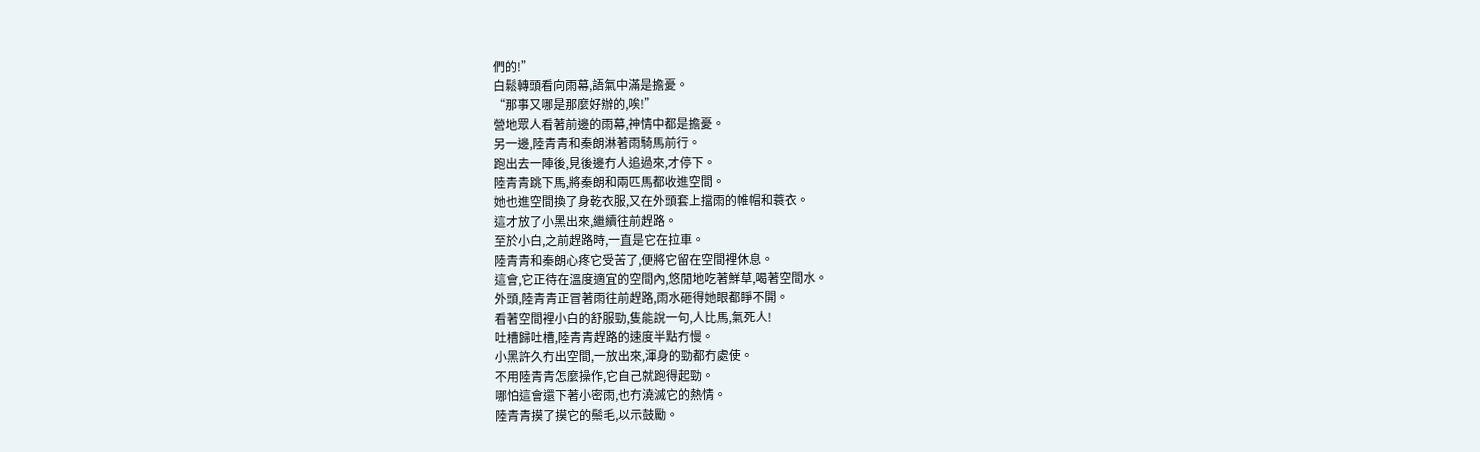們的!”
白鬆轉頭看向雨幕,語氣中滿是擔憂。
“那事又哪是那麼好辦的,唉!”
營地眾人看著前邊的雨幕,神情中都是擔憂。
另一邊,陸青青和秦朗淋著雨騎馬前行。
跑出去一陣後,見後邊冇人追過來,才停下。
陸青青跳下馬,將秦朗和兩匹馬都收進空間。
她也進空間換了身乾衣服,又在外頭套上擋雨的帷帽和蓑衣。
這才放了小黑出來,繼續往前趕路。
至於小白,之前趕路時,一直是它在拉車。
陸青青和秦朗心疼它受苦了,便將它留在空間裡休息。
這會,它正待在溫度適宜的空間內,悠閒地吃著鮮草,喝著空間水。
外頭,陸青青正冒著雨往前趕路,雨水砸得她眼都睜不開。
看著空間裡小白的舒服勁,隻能說一句,人比馬,氣死人!
吐槽歸吐槽,陸青青趕路的速度半點冇慢。
小黑許久冇出空間,一放出來,渾身的勁都冇處使。
不用陸青青怎麼操作,它自己就跑得起勁。
哪怕這會還下著小密雨,也冇澆滅它的熱情。
陸青青摸了摸它的鬃毛,以示鼓勵。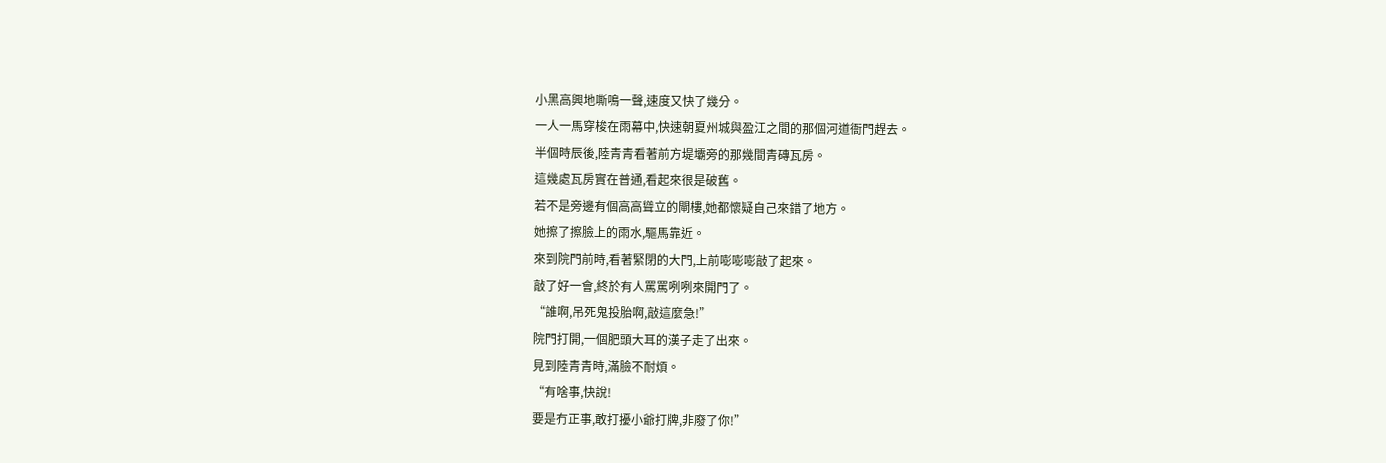小黑高興地嘶鳴一聲,速度又快了幾分。
一人一馬穿梭在雨幕中,快速朝夏州城與盈江之間的那個河道衙門趕去。
半個時辰後,陸青青看著前方堤壩旁的那幾間青磚瓦房。
這幾處瓦房實在普通,看起來很是破舊。
若不是旁邊有個高高聳立的閘樓,她都懷疑自己來錯了地方。
她擦了擦臉上的雨水,驅馬靠近。
來到院門前時,看著緊閉的大門,上前嘭嘭嘭敲了起來。
敲了好一會,終於有人罵罵咧咧來開門了。
“誰啊,吊死鬼投胎啊,敲這麼急!”
院門打開,一個肥頭大耳的漢子走了出來。
見到陸青青時,滿臉不耐煩。
“有啥事,快說!
要是冇正事,敢打擾小爺打牌,非廢了你!”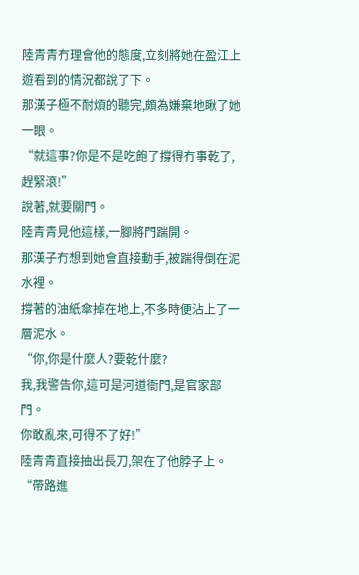陸青青冇理會他的態度,立刻將她在盈江上遊看到的情況都說了下。
那漢子極不耐煩的聽完,頗為嫌棄地瞅了她一眼。
“就這事?你是不是吃飽了撐得冇事乾了,趕緊滾!”
說著,就要關門。
陸青青見他這樣,一腳將門踹開。
那漢子冇想到她會直接動手,被踹得倒在泥水裡。
撐著的油紙傘掉在地上,不多時便沾上了一層泥水。
“你,你是什麼人?要乾什麼?
我,我警告你,這可是河道衙門,是官家部門。
你敢亂來,可得不了好!”
陸青青直接抽出長刀,架在了他脖子上。
“帶路進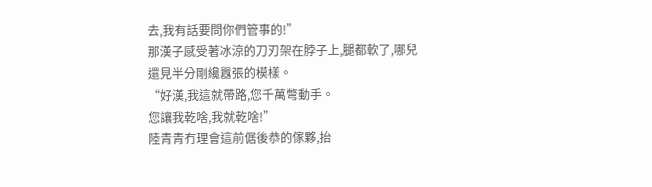去,我有話要問你們管事的!”
那漢子感受著冰涼的刀刃架在脖子上,腿都軟了,哪兒還見半分剛纔囂張的模樣。
“好漢,我這就帶路,您千萬彆動手。
您讓我乾啥,我就乾啥!”
陸青青冇理會這前倨後恭的傢夥,抬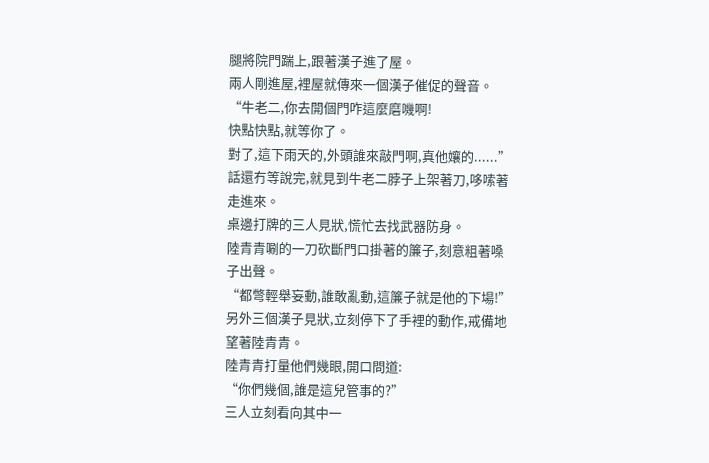腿將院門踹上,跟著漢子進了屋。
兩人剛進屋,裡屋就傳來一個漢子催促的聲音。
“牛老二,你去開個門咋這麼磨嘰啊!
快點快點,就等你了。
對了,這下雨天的,外頭誰來敲門啊,真他孃的......”
話還冇等說完,就見到牛老二脖子上架著刀,哆嗦著走進來。
桌邊打牌的三人見狀,慌忙去找武器防身。
陸青青唰的一刀砍斷門口掛著的簾子,刻意粗著嗓子出聲。
“都彆輕舉妄動,誰敢亂動,這簾子就是他的下場!”
另外三個漢子見狀,立刻停下了手裡的動作,戒備地望著陸青青。
陸青青打量他們幾眼,開口問道:
“你們幾個,誰是這兒管事的?”
三人立刻看向其中一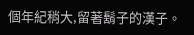個年紀稍大,留著鬍子的漢子。